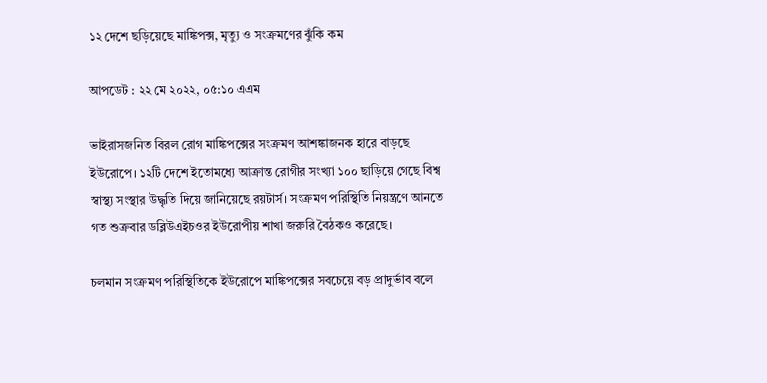১২ দেশে ছড়িয়েছে মাঙ্কিপক্স, মৃত্যু ও সংক্রমণের ঝুঁকি কম

আপডেট : ২২ মে ২০২২, ০৫:১০ এএম

ভাইরাসজনিত বিরল রোগ মাঙ্কিপক্সের সংক্রমণ আশঙ্কাজনক হারে বাড়ছে ইউরোপে। ১২টি দেশে ইতোমধ্যে আক্রান্ত রোগীর সংখ্যা ১০০ ছাড়িয়ে গেছে বিশ্ব স্বাস্থ্য সংস্থার উদ্ধৃতি দিয়ে জানিয়েছে রয়টার্স। সংক্রমণ পরিস্থিতি নিয়ন্ত্রণে আনতে গত শুক্রবার ডব্লিউএইচওর ইউরোপীয় শাখা জরুরি বৈঠকও করেছে।

চলমান সংক্রমণ পরিস্থিতিকে ইউরোপে মাঙ্কিপক্সের সবচেয়ে বড় প্রাদুর্ভাব বলে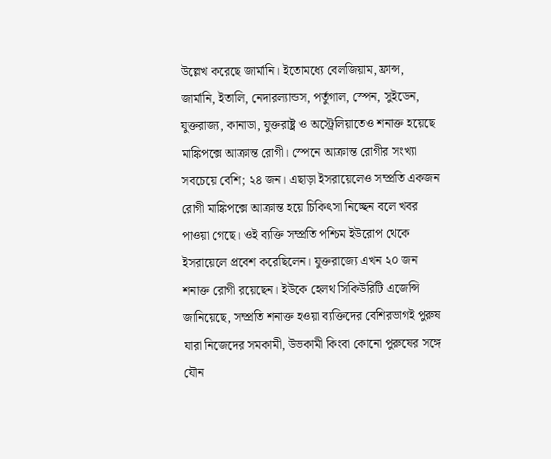উল্লেখ করেছে জার্মানি। ইতোমধ্যে বেলজিয়াম, ফ্রান্স, জার্মানি, ইতালি, নেদারল্যান্ডস, পর্তুগাল, স্পেন, সুইডেন, যুক্তরাজ্য, কানাডা, যুক্তরাষ্ট্র ও অস্ট্রেলিয়াতেও শনাক্ত হয়েছে মাঙ্কিপক্সে আক্রান্ত রোগী। স্পেনে আক্রান্ত রোগীর সংখ্যা সবচেয়ে বেশি; ২৪ জন। এছাড়া ইসরায়েলেও সম্প্রতি একজন রোগী মাঙ্কিপক্সে আক্রান্ত হয়ে চিকিৎসা নিচ্ছেন বলে খবর পাওয়া গেছে। ওই ব্যক্তি সম্প্রতি পশ্চিম ইউরোপ থেকে ইসরায়েলে প্রবেশ করেছিলেন। যুক্তরাজ্যে এখন ২০ জন শনাক্ত রোগী রয়েছেন। ইউকে হেলথ সিকিউরিটি এজেন্সি জানিয়েছে, সম্প্রতি শনাক্ত হওয়া ব্যক্তিদের বেশিরভাগই পুরুষ যারা নিজেদের সমকামী, উভকামী কিংবা কোনো পুরুষের সঙ্গে যৌন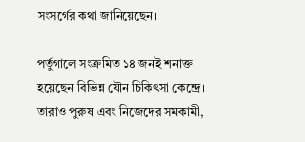সংসর্গের কথা জানিয়েছেন।

পর্তুগালে সংক্রমিত ১৪ জনই শনাক্ত হয়েছেন বিভিন্ন যৌন চিকিৎসা কেন্দ্রে। তারাও পুরুষ এবং নিজেদের সমকামী,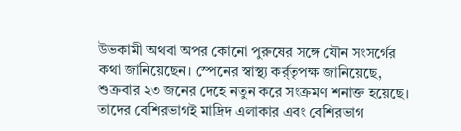উভকামী অথবা অপর কোনো পুরুষের সঙ্গে যৌন সংসর্গের কথা জানিয়েছেন। স্পেনের স্বাস্থ্য কর্র্তৃপক্ষ জানিয়েছে, শুক্রবার ২৩ জনের দেহে নতুন করে সংক্রমণ শনাক্ত হয়েছে। তাদের বেশিরভাগই মাদ্রিদ এলাকার এবং বেশিরভাগ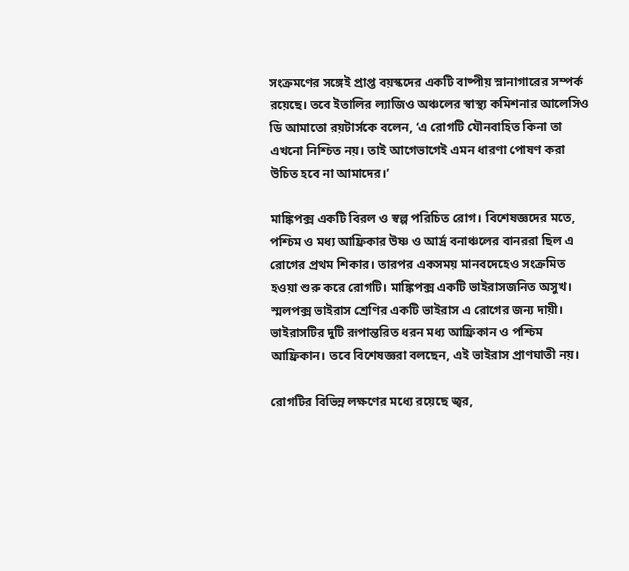সংক্রমণের সঙ্গেই প্রাপ্ত বয়স্কদের একটি বাষ্পীয় স্নানাগারের সম্পর্ক রয়েছে। তবে ইতালির ল্যাজিও অঞ্চলের স্বাস্থ্য কমিশনার আলেসিও ডি আমাতো রয়টার্সকে বলেন, ‘এ রোগটি যৌনবাহিত কিনা তা এখনো নিশ্চিত নয়। তাই আগেভাগেই এমন ধারণা পোষণ করা উচিত হবে না আমাদের।’

মাঙ্কিপক্স একটি বিরল ও স্বল্প পরিচিত রোগ। বিশেষজ্ঞদের মতে, পশ্চিম ও মধ্য আফ্রিকার উষ্ণ ও আর্দ্র বনাঞ্চলের বানররা ছিল এ রোগের প্রথম শিকার। তারপর একসময় মানবদেহেও সংক্রমিত হওয়া শুরু করে রোগটি। মাঙ্কিপক্স একটি ভাইরাসজনিত অসুখ। স্মলপক্স ভাইরাস শ্রেণির একটি ভাইরাস এ রোগের জন্য দায়ী। ভাইরাসটির দুটি রূপান্তরিত ধরন মধ্য আফ্রিকান ও পশ্চিম আফ্রিকান। তবে বিশেষজ্ঞরা বলছেন, এই ভাইরাস প্রাণঘাতী নয়।

রোগটির বিভিন্ন লক্ষণের মধ্যে রয়েছে জ্বর,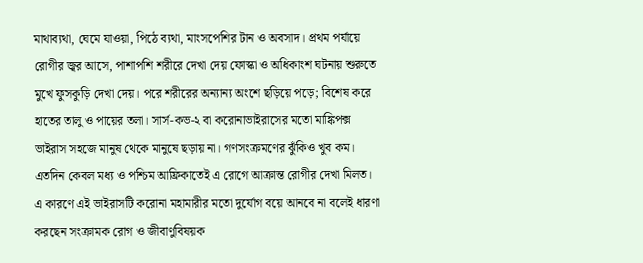মাথাব্যথা, ঘেমে যাওয়া, পিঠে ব্যথা, মাংসপেশির টান ও অবসাদ। প্রথম পর্যায়ে রোগীর জ্বর আসে, পাশাপশি শরীরে দেখা দেয় ফোস্কা ও অধিকাংশ ঘটনায় শুরুতে মুখে ফুসকুড়ি দেখা দেয়। পরে শরীরের অন্যান্য অংশে ছড়িয়ে পড়ে; বিশেষ করে হাতের তালু ও পায়ের তলা। সার্স-কভ-২ বা করোনাভাইরাসের মতো মাঙ্কিপক্স ভাইরাস সহজে মানুষ থেকে মানুষে ছড়ায় না। গণসংক্রমণের ঝুঁকিও খুব কম। এতদিন কেবল মধ্য ও পশ্চিম আফ্রিকাতেই এ রোগে আক্রান্ত রোগীর দেখা মিলত। এ কারণে এই ভাইরাসটি করোনা মহামারীর মতো দুর্যোগ বয়ে আনবে না বলেই ধারণা করছেন সংক্রামক রোগ ও জীবাণুবিষয়ক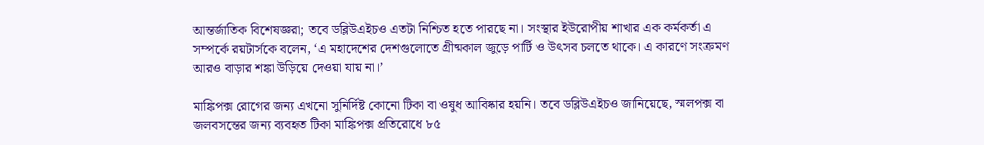আন্তর্জাতিক বিশেষজ্ঞরা; তবে ডব্লিউএইচও এতটা নিশ্চিত হতে পারছে না। সংস্থার ইউরোপীয় শাখার এক কর্মকর্তা এ সম্পর্কে রয়টার্সকে বলেন, ‘এ মহাদেশের দেশগুলোতে গ্রীষ্মকাল জুড়ে পার্টি ও উৎসব চলতে থাকে। এ কারণে সংক্রমণ আরও বাড়ার শঙ্কা উড়িয়ে দেওয়া যায় না।’

মাঙ্কিপক্স রোগের জন্য এখনো সুনির্দিষ্ট কোনো টিকা বা ওষুধ আবিষ্কার হয়নি। তবে ডব্লিউএইচও জানিয়েছে, স্মলপক্স বা জলবসন্তের জন্য ব্যবহৃত টিকা মাঙ্কিপক্স প্রতিরোধে ৮৫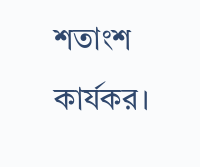শতাংশ কার্যকর।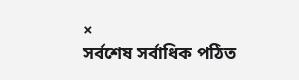×
সর্বশেষ সর্বাধিক পঠিত